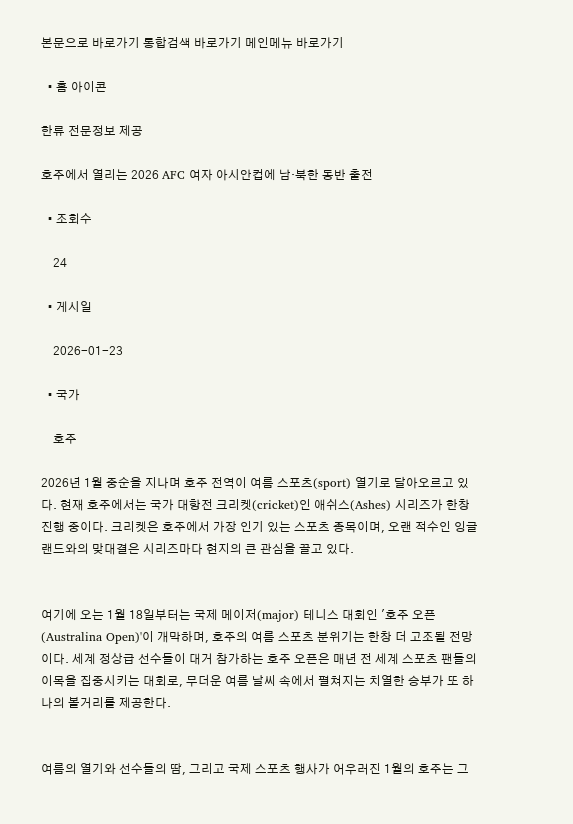본문으로 바로가기 통합검색 바로가기 메인메뉴 바로가기

  • 홈 아이콘

한류 전문정보 제공

호주에서 열리는 2026 AFC 여자 아시안컵에 남·북한 동반 출전

  • 조회수

    24

  • 게시일

    2026-01-23

  • 국가

    호주

2026년 1월 중순을 지나며 호주 전역이 여름 스포츠(sport) 열기로 달아오르고 있다. 현재 호주에서는 국가 대항전 크리켓(cricket)인 애쉬스(Ashes) 시리즈가 한창 진행 중이다. 크리켓은 호주에서 가장 인기 있는 스포츠 종목이며, 오랜 적수인 잉글랜드와의 맞대결은 시리즈마다 현지의 큰 관심을 끌고 있다.


여기에 오는 1월 18일부터는 국제 메이저(major) 테니스 대회인 '호주 오픈(Australina Open)'이 개막하며, 호주의 여름 스포츠 분위기는 한창 더 고조될 전망이다. 세계 정상급 선수들이 대거 참가하는 호주 오픈은 매년 전 세계 스포츠 팬들의 이목을 집중시키는 대회로, 무더운 여름 날씨 속에서 펼쳐지는 치열한 승부가 또 하나의 볼거리를 제공한다.


여름의 열기와 선수들의 땀, 그리고 국제 스포츠 행사가 어우러진 1월의 호주는 그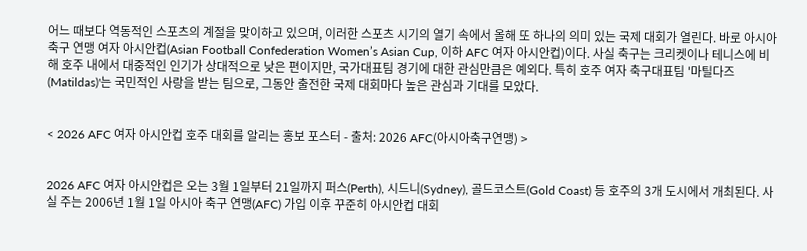어느 때보다 역동적인 스포츠의 계절을 맞이하고 있으며, 이러한 스포츠 시기의 열기 속에서 올해 또 하나의 의미 있는 국제 대회가 열린다. 바로 아시아 축구 연맹 여자 아시안컵(Asian Football Confederation Women’s Asian Cup, 이하 AFC 여자 아시안컵)이다. 사실 축구는 크리켓이나 테니스에 비해 호주 내에서 대중적인 인기가 상대적으로 낮은 편이지만, 국가대표팀 경기에 대한 관심만큼은 예외다. 특히 호주 여자 축구대표팀 '마틸다즈(Matildas)'는 국민적인 사랑을 받는 팀으로, 그동안 출전한 국제 대회마다 높은 관심과 기대를 모았다.


< 2026 AFC 여자 아시안컵 호주 대회를 알리는 홍보 포스터 - 출처: 2026 AFC(아시아축구연맹) >


2026 AFC 여자 아시안컵은 오는 3월 1일부터 21일까지 퍼스(Perth), 시드니(Sydney), 골드코스트(Gold Coast) 등 호주의 3개 도시에서 개최된다. 사실 주는 2006년 1월 1일 아시아 축구 연맹(AFC) 가입 이후 꾸준히 아시안컵 대회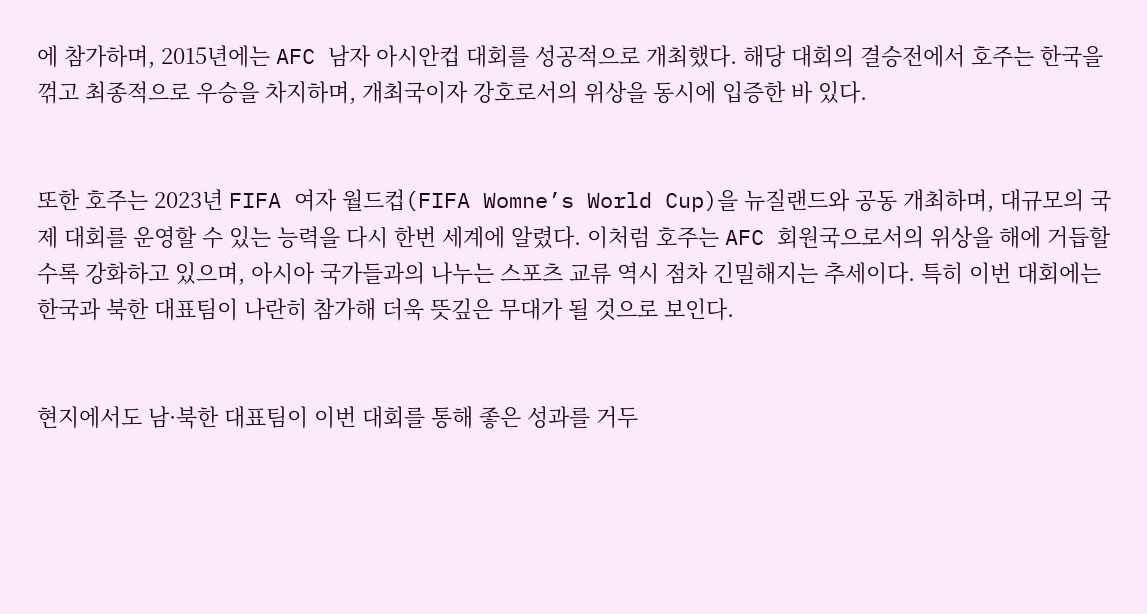에 참가하며, 2015년에는 AFC 남자 아시안컵 대회를 성공적으로 개최했다. 해당 대회의 결승전에서 호주는 한국을 꺾고 최종적으로 우승을 차지하며, 개최국이자 강호로서의 위상을 동시에 입증한 바 있다.


또한 호주는 2023년 FIFA 여자 월드컵(FIFA Womne’s World Cup)을 뉴질랜드와 공동 개최하며, 대규모의 국제 대회를 운영할 수 있는 능력을 다시 한번 세계에 알렸다. 이처럼 호주는 AFC 회원국으로서의 위상을 해에 거듭할수록 강화하고 있으며, 아시아 국가들과의 나누는 스포츠 교류 역시 점차 긴밀해지는 추세이다. 특히 이번 대회에는 한국과 북한 대표팀이 나란히 참가해 더욱 뜻깊은 무대가 될 것으로 보인다.


현지에서도 남·북한 대표팀이 이번 대회를 통해 좋은 성과를 거두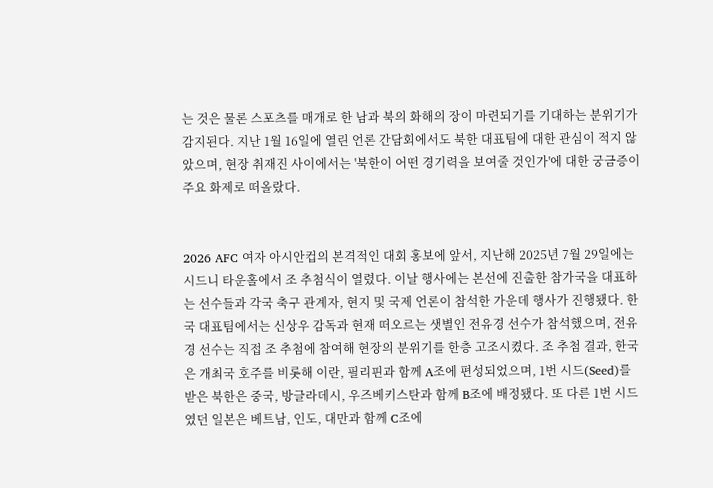는 것은 물론 스포츠를 매개로 한 남과 북의 화해의 장이 마련되기를 기대하는 분위기가 감지된다. 지난 1월 16일에 열린 언론 간담회에서도 북한 대표팀에 대한 관심이 적지 않았으며, 현장 취재진 사이에서는 '북한이 어떤 경기력을 보여줄 것인가'에 대한 궁금증이 주요 화제로 떠올랐다.


2026 AFC 여자 아시안컵의 본격적인 대회 홍보에 앞서, 지난해 2025년 7월 29일에는 시드니 타운홀에서 조 추첨식이 열렸다. 이날 행사에는 본선에 진출한 참가국을 대표하는 선수들과 각국 축구 관계자, 현지 및 국제 언론이 참석한 가운데 행사가 진행됐다. 한국 대표팀에서는 신상우 감독과 현재 떠오르는 샛별인 전유경 선수가 참석했으며, 전유경 선수는 직접 조 추첨에 참여해 현장의 분위기를 한층 고조시켰다. 조 추첨 결과, 한국은 개최국 호주를 비롯해 이란, 필리핀과 함께 A조에 편성되었으며, 1번 시드(Seed)를 받은 북한은 중국, 방글라데시, 우즈베키스탄과 함께 B조에 배정됐다. 또 다른 1번 시드였던 일본은 베트남, 인도, 대만과 함께 C조에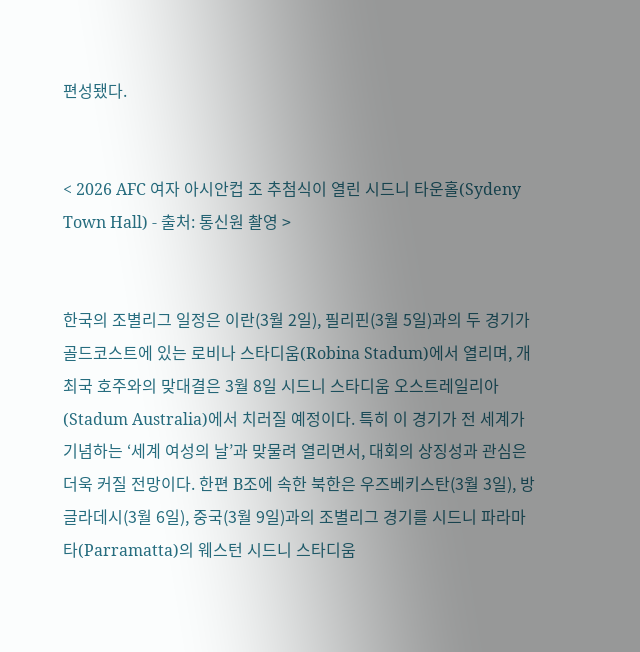편성됐다.


< 2026 AFC 여자 아시안컵 조 추첨식이 열린 시드니 타운홀(Sydeny Town Hall) - 출처: 통신원 촬영 >


한국의 조별리그 일정은 이란(3월 2일), 필리핀(3월 5일)과의 두 경기가 골드코스트에 있는 로비나 스타디움(Robina Stadum)에서 열리며, 개최국 호주와의 맞대결은 3월 8일 시드니 스타디움 오스트레일리아(Stadum Australia)에서 치러질 예정이다. 특히 이 경기가 전 세계가 기념하는 ‘세계 여성의 날’과 맞물려 열리면서, 대회의 상징성과 관심은 더욱 커질 전망이다. 한편 B조에 속한 북한은 우즈베키스탄(3월 3일), 방글라데시(3월 6일), 중국(3월 9일)과의 조별리그 경기를 시드니 파라마타(Parramatta)의 웨스턴 시드니 스타디움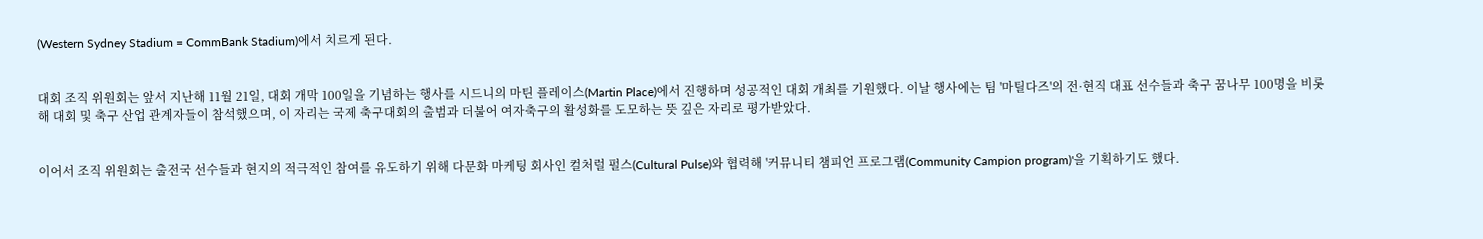(Western Sydney Stadium = CommBank Stadium)에서 치르게 된다.


대회 조직 위원회는 앞서 지난해 11월 21일, 대회 개막 100일을 기념하는 행사를 시드니의 마틴 플레이스(Martin Place)에서 진행하며 성공적인 대회 개최를 기원했다. 이날 행사에는 팀 '마틸다즈'의 전·현직 대표 선수들과 축구 꿈나무 100명을 비롯해 대회 및 축구 산업 관계자들이 참석했으며, 이 자리는 국제 축구대회의 출범과 더불어 여자축구의 활성화를 도모하는 뜻 깊은 자리로 평가받았다.


이어서 조직 위원회는 출전국 선수들과 현지의 적극적인 참여를 유도하기 위해 다문화 마케팅 회사인 컬처럴 펄스(Cultural Pulse)와 협력해 '커뮤니티 챔피언 프로그램(Community Campion program)'을 기획하기도 했다.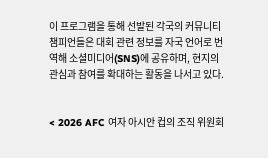이 프로그램을 통해 선발된 각국의 커뮤니티 챔피언들은 대회 관련 정보를 자국 언어로 번역해 소셜미디어(SNS)에 공유하며, 현지의 관심과 참여를 확대하는 활동을 나서고 있다.


< 2026 AFC 여자 아시안 컵의 조직 위원회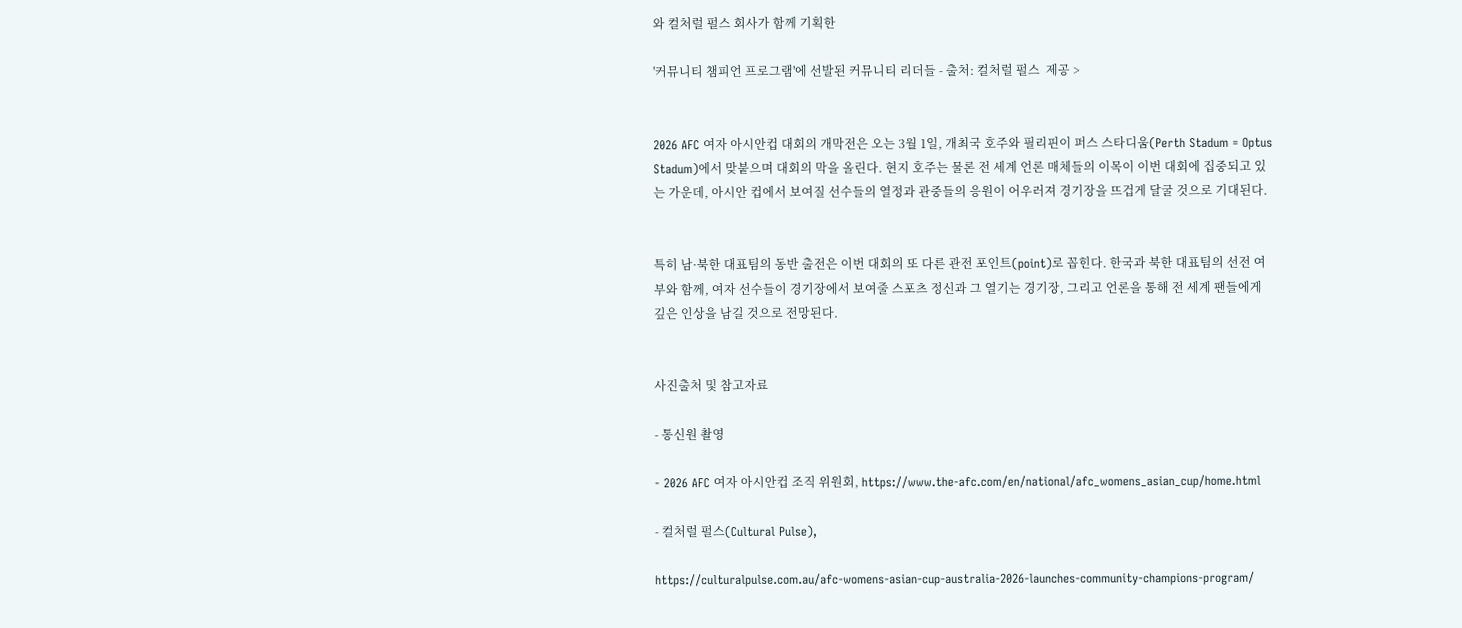와 컬처럴 펄스 회사가 함께 기획한

'커뮤니티 챔피언 프로그램'에 선발된 커뮤니티 리더들 - 출처: 컬처럴 펄스  제공 >


2026 AFC 여자 아시안컵 대회의 개막전은 오는 3월 1일, 개최국 호주와 필리핀이 퍼스 스타디움(Perth Stadum = Optus Stadum)에서 맞붙으며 대회의 막을 올린다. 현지 호주는 물론 전 세계 언론 매체들의 이목이 이번 대회에 집중되고 있는 가운데, 아시안 컵에서 보여질 선수들의 열정과 관중들의 응원이 어우러져 경기장을 뜨겁게 달굴 것으로 기대된다.


특히 남·북한 대표팀의 동반 출전은 이번 대회의 또 다른 관전 포인트(point)로 꼽힌다. 한국과 북한 대표팀의 선전 여부와 함께, 여자 선수들이 경기장에서 보여줄 스포츠 정신과 그 열기는 경기장, 그리고 언론을 통해 전 세계 팬들에게 깊은 인상을 남길 것으로 전망된다.


사진출처 및 참고자료

- 통신원 촬영

- 2026 AFC 여자 아시안컵 조직 위원회, https://www.the-afc.com/en/national/afc_womens_asian_cup/home.html

- 컬처럴 펄스(Cultural Pulse),

https://culturalpulse.com.au/afc-womens-asian-cup-australia-2026-launches-community-champions-program/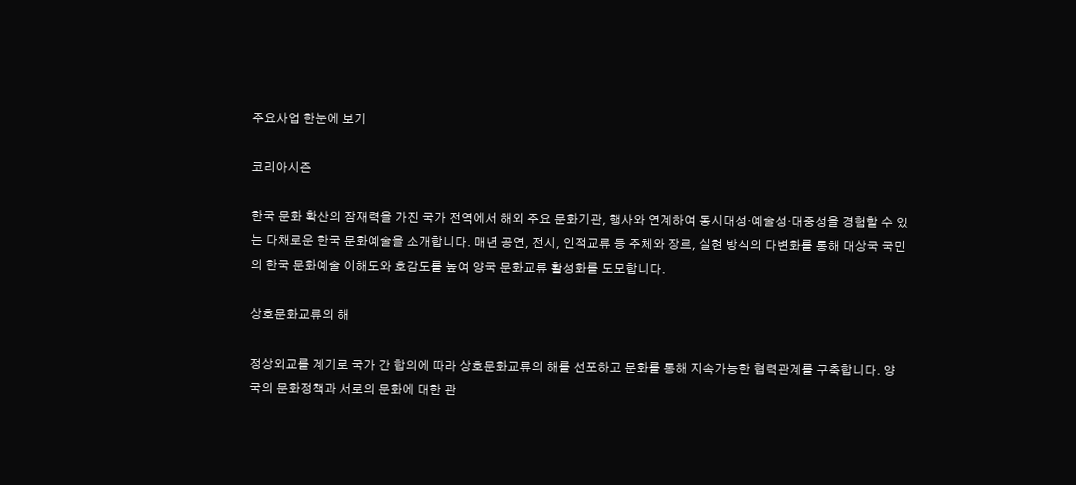주요사업 한눈에 보기

코리아시즌

한국 문화 확산의 잠재력을 가진 국가 전역에서 해외 주요 문화기관, 행사와 연계하여 동시대성·예술성·대중성을 경험할 수 있는 다채로운 한국 문화예술을 소개합니다. 매년 공연, 전시, 인적교류 등 주체와 장르, 실현 방식의 다변화를 통해 대상국 국민의 한국 문화예술 이해도와 호감도를 높여 양국 문화교류 활성화를 도모합니다.

상호문화교류의 해

정상외교를 계기로 국가 간 합의에 따라 상호문화교류의 해를 선포하고 문화를 통해 지속가능한 협력관계를 구축합니다. 양국의 문화정책과 서로의 문화에 대한 관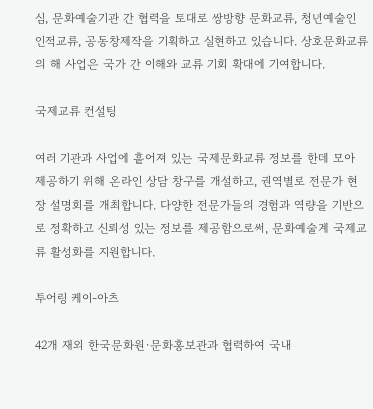심, 문화예술기관 간 협력을 토대로 쌍방향 문화교류, 청년예술인 인적교류, 공동창제작을 기획하고 실현하고 있습니다. 상호문화교류의 해 사업은 국가 간 이해와 교류 기회 확대에 기여합니다.

국제교류 컨설팅

여러 기관과 사업에 흩어져 있는 국제문화교류 정보를 한데 모아 제공하기 위해 온라인 상담 창구를 개설하고, 권역별로 전문가 현장 설명회를 개최합니다. 다양한 전문가들의 경험과 역량을 기반으로 정확하고 신뢰성 있는 정보를 제공함으로써, 문화예술계 국제교류 활성화를 지원합니다.

투어링 케이-아츠

42개 재외 한국문화원·문화홍보관과 협력하여 국내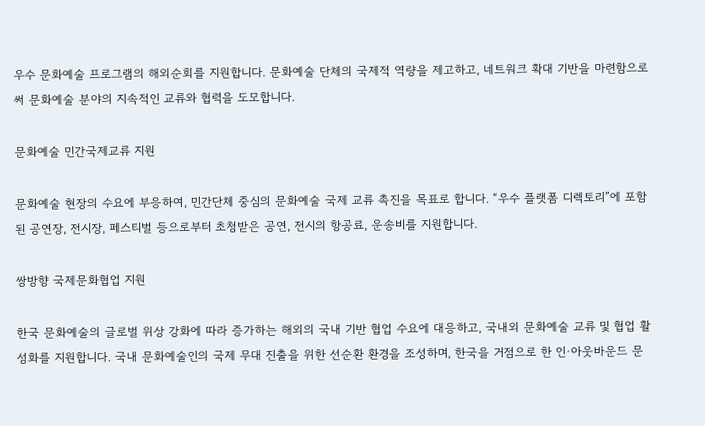우수 문화예술 프로그램의 해외순회를 지원합니다. 문화예술 단체의 국제적 역량을 제고하고, 네트워크 확대 기반을 마련함으로써 문화예술 분야의 지속적인 교류와 협력을 도모합니다.

문화예술 민간국제교류 지원

문화예술 현장의 수요에 부응하여, 민간단체 중심의 문화예술 국제 교류 촉진을 목표로 합니다. “우수 플랫폼 디렉토리”에 포함된 공연장, 전시장, 페스티벌 등으로부터 초청받은 공연, 전시의 항공료, 운송비를 지원합니다.

쌍방향 국제문화협업 지원

한국 문화예술의 글로벌 위상 강화에 따라 증가하는 해외의 국내 기반 협업 수요에 대응하고, 국내외 문화예술 교류 및 협업 활성화를 지원합니다. 국내 문화예술인의 국제 무대 진출을 위한 선순환 환경을 조성하며, 한국을 거점으로 한 인·아웃바운드 문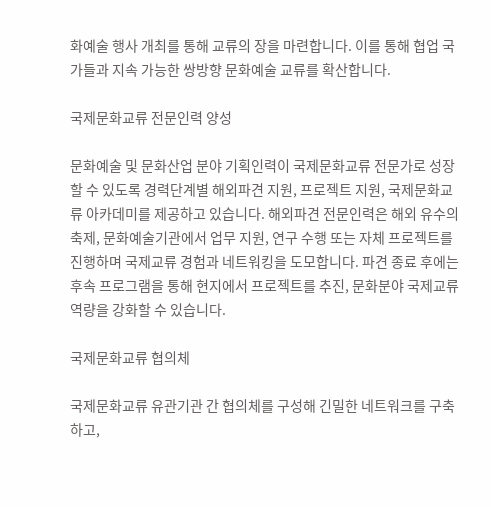화예술 행사 개최를 통해 교류의 장을 마련합니다. 이를 통해 협업 국가들과 지속 가능한 쌍방향 문화예술 교류를 확산합니다.

국제문화교류 전문인력 양성

문화예술 및 문화산업 분야 기획인력이 국제문화교류 전문가로 성장할 수 있도록 경력단계별 해외파견 지원, 프로젝트 지원, 국제문화교류 아카데미를 제공하고 있습니다. 해외파견 전문인력은 해외 유수의 축제, 문화예술기관에서 업무 지원, 연구 수행 또는 자체 프로젝트를 진행하며 국제교류 경험과 네트워킹을 도모합니다. 파견 종료 후에는 후속 프로그램을 통해 현지에서 프로젝트를 추진, 문화분야 국제교류 역량을 강화할 수 있습니다.

국제문화교류 협의체

국제문화교류 유관기관 간 협의체를 구성해 긴밀한 네트워크를 구축하고,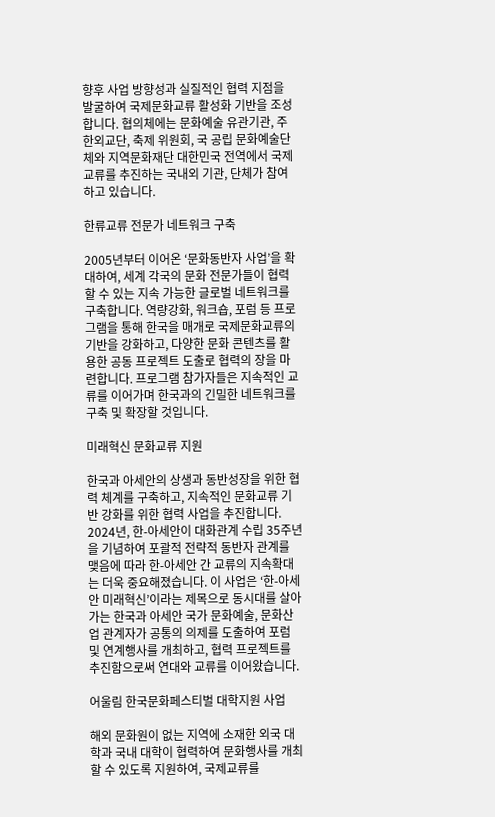향후 사업 방향성과 실질적인 협력 지점을 발굴하여 국제문화교류 활성화 기반을 조성합니다. 협의체에는 문화예술 유관기관, 주한외교단, 축제 위원회, 국 공립 문화예술단체와 지역문화재단 대한민국 전역에서 국제교류를 추진하는 국내외 기관, 단체가 참여하고 있습니다.

한류교류 전문가 네트워크 구축

2005년부터 이어온 ‘문화동반자 사업’을 확대하여, 세계 각국의 문화 전문가들이 협력할 수 있는 지속 가능한 글로벌 네트워크를 구축합니다. 역량강화, 워크숍, 포럼 등 프로그램을 통해 한국을 매개로 국제문화교류의 기반을 강화하고, 다양한 문화 콘텐츠를 활용한 공동 프로젝트 도출로 협력의 장을 마련합니다. 프로그램 참가자들은 지속적인 교류를 이어가며 한국과의 긴밀한 네트워크를 구축 및 확장할 것입니다.

미래혁신 문화교류 지원

한국과 아세안의 상생과 동반성장을 위한 협력 체계를 구축하고, 지속적인 문화교류 기반 강화를 위한 협력 사업을 추진합니다. 2024년, 한-아세안이 대화관계 수립 35주년을 기념하여 포괄적 전략적 동반자 관계를 맺음에 따라 한-아세안 간 교류의 지속확대는 더욱 중요해졌습니다. 이 사업은 ‘한-아세안 미래혁신’이라는 제목으로 동시대를 살아가는 한국과 아세안 국가 문화예술, 문화산업 관계자가 공통의 의제를 도출하여 포럼 및 연계행사를 개최하고, 협력 프로젝트를 추진함으로써 연대와 교류를 이어왔습니다.

어울림 한국문화페스티벌 대학지원 사업

해외 문화원이 없는 지역에 소재한 외국 대학과 국내 대학이 협력하여 문화행사를 개최할 수 있도록 지원하여, 국제교류를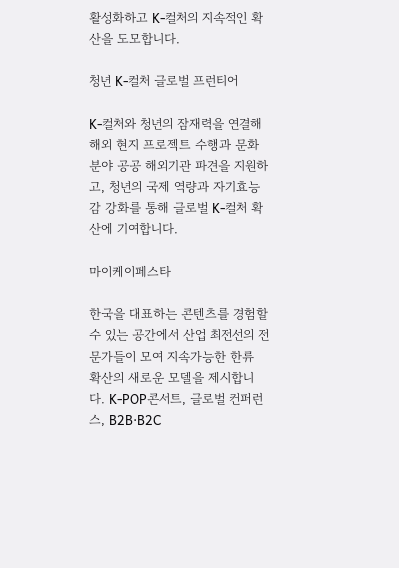활성화하고 K-컬처의 지속적인 확산을 도모합니다.

청년 K-컬처 글로벌 프런티어

K-컬처와 청년의 잠재력을 연결해 해외 현지 프로젝트 수행과 문화 분야 공공 해외기관 파견을 지원하고, 청년의 국제 역량과 자기효능감 강화를 통해 글로벌 K-컬처 확산에 기여합니다.

마이케이페스타

한국을 대표하는 콘텐츠를 경험할 수 있는 공간에서 산업 최전선의 전문가들이 모여 지속가능한 한류 확산의 새로운 모델을 제시합니다. K-POP콘서트, 글로벌 컨퍼런스, B2B·B2C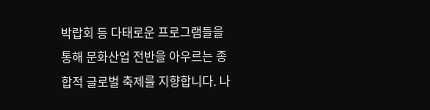박랍회 등 다태로운 프로그램들을 통해 문화산업 전반을 아우르는 종합적 글로벌 축제를 지향합니다. 나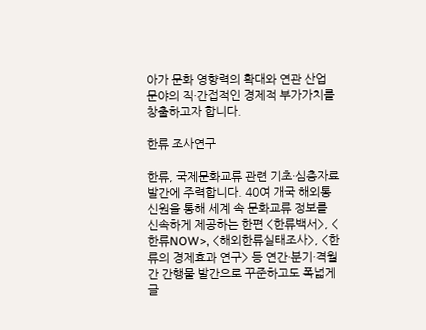아가 문화 영향력의 확대와 연관 산업 문야의 직·간접적인 경제적 부가가치를 창출하고자 합니다.

한류 조사연구

한류, 국제문화교류 관련 기초·심층자료 발간에 주력합니다. 40여 개국 해외통신원을 통해 세계 속 문화교류 정보를 신속하게 제공하는 한편 <한류백서>, <한류NOW>, <해외한류실태조사>, <한류의 경제효과 연구> 등 연간·분기·격월간 간행물 발간으로 꾸준하고도 폭넓게 글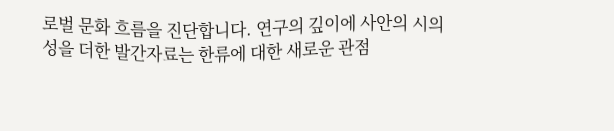로벌 문화 흐름을 진단합니다. 연구의 깊이에 사안의 시의성을 더한 발간자료는 한류에 대한 새로운 관점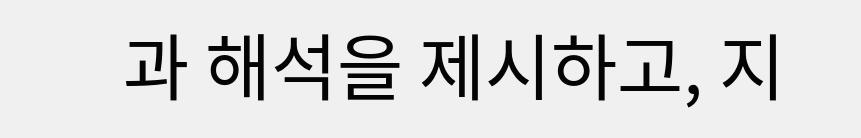과 해석을 제시하고, 지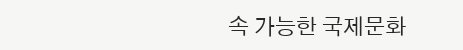속 가능한 국제문화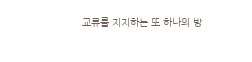교류를 지지하는 또 하나의 방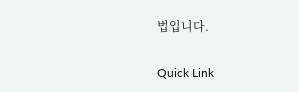법입니다.

Quick Link